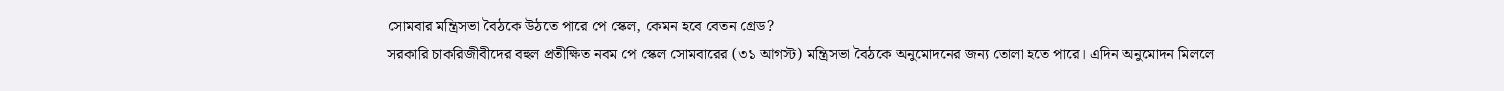সোমবার মন্ত্রিসভা বৈঠকে উঠতে পারে পে স্কেল, কেমন হবে বেতন গ্রেড?
সরকারি চাকরিজীবীদের বহুল প্রতীক্ষিত নবম পে স্কেল সোমবারের (৩১ আগস্ট) মন্ত্রিসভা বৈঠকে অনুমোদনের জন্য তোলা হতে পারে। এদিন অনুমোদন মিললে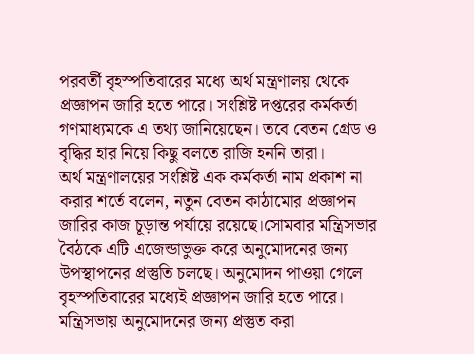পরবর্তী বৃহস্পতিবারের মধ্যে অর্থ মন্ত্রণালয় থেকে প্রজ্ঞাপন জারি হতে পারে। সংশ্লিষ্ট দপ্তরের কর্মকর্তা গণমাধ্যমকে এ তথ্য জানিয়েছেন। তবে বেতন গ্রেড ও বৃদ্ধির হার নিয়ে কিছু বলতে রাজি হননি তারা।
অর্থ মন্ত্রণালয়ের সংশ্লিষ্ট এক কর্মকর্তা নাম প্রকাশ না করার শর্তে বলেন, নতুন বেতন কাঠামোর প্রজ্ঞাপন জারির কাজ চূড়ান্ত পর্যায়ে রয়েছে।সোমবার মন্ত্রিসভার বৈঠকে এটি এজেন্ডাভুক্ত করে অনুমোদনের জন্য উপস্থাপনের প্রস্তুতি চলছে। অনুমোদন পাওয়া গেলে বৃহস্পতিবারের মধ্যেই প্রজ্ঞাপন জারি হতে পারে।
মন্ত্রিসভায় অনুমোদনের জন্য প্রস্তুত করা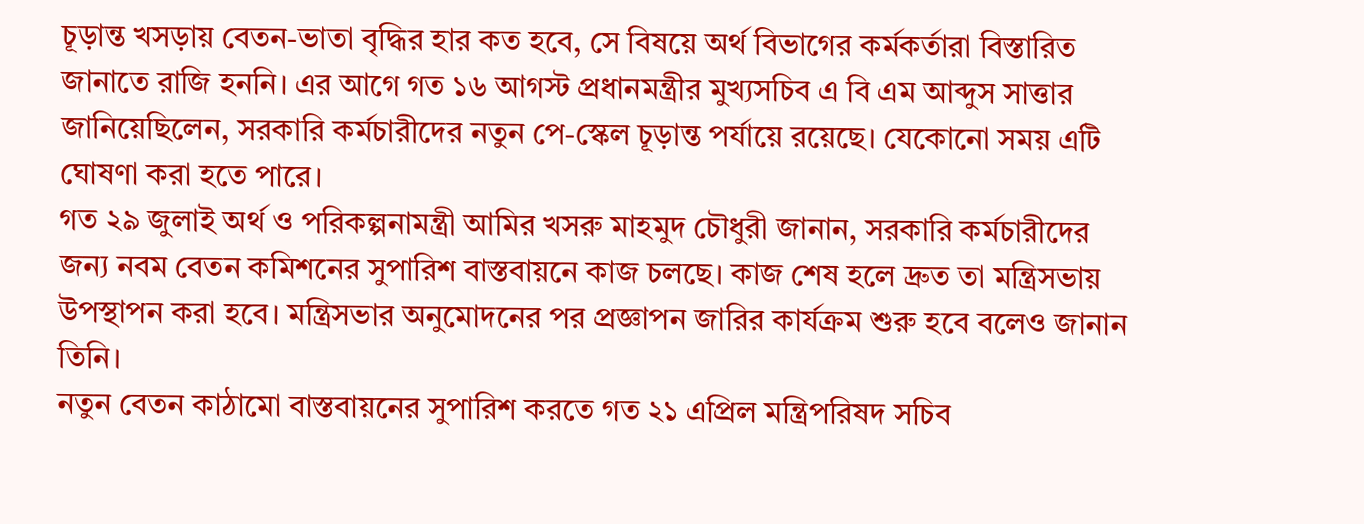চূড়ান্ত খসড়ায় বেতন-ভাতা বৃদ্ধির হার কত হবে, সে বিষয়ে অর্থ বিভাগের কর্মকর্তারা বিস্তারিত জানাতে রাজি হননি। এর আগে গত ১৬ আগস্ট প্রধানমন্ত্রীর মুখ্যসচিব এ বি এম আব্দুস সাত্তার জানিয়েছিলেন, সরকারি কর্মচারীদের নতুন পে-স্কেল চূড়ান্ত পর্যায়ে রয়েছে। যেকোনো সময় এটি ঘোষণা করা হতে পারে।
গত ২৯ জুলাই অর্থ ও পরিকল্পনামন্ত্রী আমির খসরু মাহমুদ চৌধুরী জানান, সরকারি কর্মচারীদের জন্য নবম বেতন কমিশনের সুপারিশ বাস্তবায়নে কাজ চলছে। কাজ শেষ হলে দ্রুত তা মন্ত্রিসভায় উপস্থাপন করা হবে। মন্ত্রিসভার অনুমোদনের পর প্রজ্ঞাপন জারির কার্যক্রম শুরু হবে বলেও জানান তিনি।
নতুন বেতন কাঠামো বাস্তবায়নের সুপারিশ করতে গত ২১ এপ্রিল মন্ত্রিপরিষদ সচিব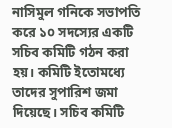নাসিমুল গনিকে সভাপতি করে ১০ সদস্যের একটি সচিব কমিটি গঠন করা হয়। কমিটি ইতোমধ্যে তাদের সুপারিশ জমা দিয়েছে। সচিব কমিটি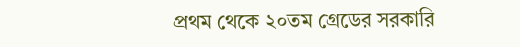প্রথম থেকে ২০তম গ্রেডের সরকারি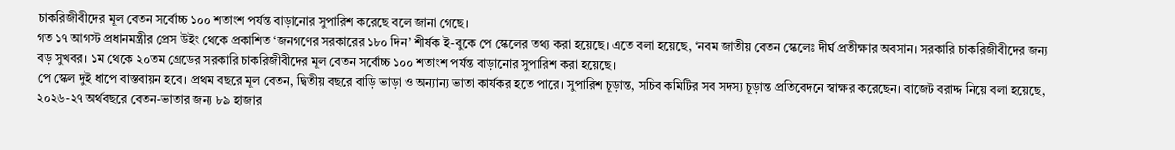চাকরিজীবীদের মূল বেতন সর্বোচ্চ ১০০ শতাংশ পর্যন্ত বাড়ানোর সুপারিশ করেছে বলে জানা গেছে।
গত ১৭ আগস্ট প্রধানমন্ত্রীর প্রেস উইং থেকে প্রকাশিত ‘জনগণের সরকারের ১৮০ দিন’ শীর্ষক ই-বুকে পে স্কেলের তথ্য করা হয়েছে। এতে বলা হয়েছে, ‘নবম জাতীয় বেতন স্কেলেঃ দীর্ঘ প্রতীক্ষার অবসান। সরকারি চাকরিজীবীদের জন্য বড় সুখবর। ১ম থেকে ২০তম গ্রেডের সরকারি চাকরিজীবীদের মূল বেতন সর্বোচ্চ ১০০ শতাংশ পর্যন্ত বাড়ানোর সুপারিশ করা হয়েছে।
পে স্কেল দুই ধাপে বাস্তবায়ন হবে। প্রথম বছরে মূল বেতন, দ্বিতীয় বছরে বাড়ি ভাড়া ও অন্যান্য ভাতা কার্যকর হতে পারে। সুপারিশ চূড়ান্ত, সচিব কমিটির সব সদস্য চূড়ান্ত প্রতিবেদনে স্বাক্ষর করেছেন। বাজেট বরাদ্দ নিয়ে বলা হয়েছে, ২০২৬-২৭ অর্থবছরে বেতন-ভাতার জন্য ৮৯ হাজার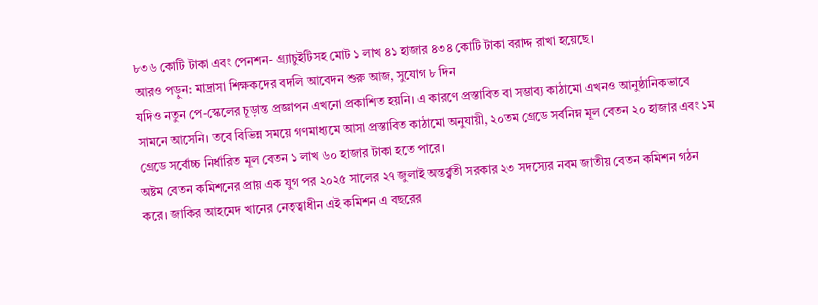৮৩৬ কোটি টাকা এবং পেনশন- গ্র্যাচুইটিসহ মোট ১ লাখ ৪১ হাজার ৪৩৪ কোটি টাকা বরাদ্দ রাখা হয়েছে।
আরও পড়ুন: মাদ্রাসা শিক্ষকদের বদলি আবেদন শুরু আজ, সুযোগ ৮ দিন
যদিও নতুন পে-স্কেলের চূড়ান্ত প্রজ্ঞাপন এখনো প্রকাশিত হয়নি। এ কারণে প্রস্তাবিত বা সম্ভাব্য কাঠামো এখনও আনুষ্ঠানিকভাবে সামনে আসেনি। তবে বিভিন্ন সময়ে গণমাধ্যমে আসা প্রস্তাবিত কাঠামো অনুযায়ী, ২০তম গ্রেডে সর্বনিম্ন মূল বেতন ২০ হাজার এবং ১ম গ্রেডে সর্বোচ্চ নির্ধারিত মূল বেতন ১ লাখ ৬০ হাজার টাকা হতে পারে।
অষ্টম বেতন কমিশনের প্রায় এক যুগ পর ২০২৫ সালের ২৭ জুলাই অন্তর্র্বতী সরকার ২৩ সদস্যের নবম জাতীয় বেতন কমিশন গঠন করে। জাকির আহমেদ খানের নেতৃত্বাধীন এই কমিশন এ বছরের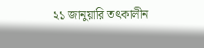২১ জানুয়ারি তৎকালীন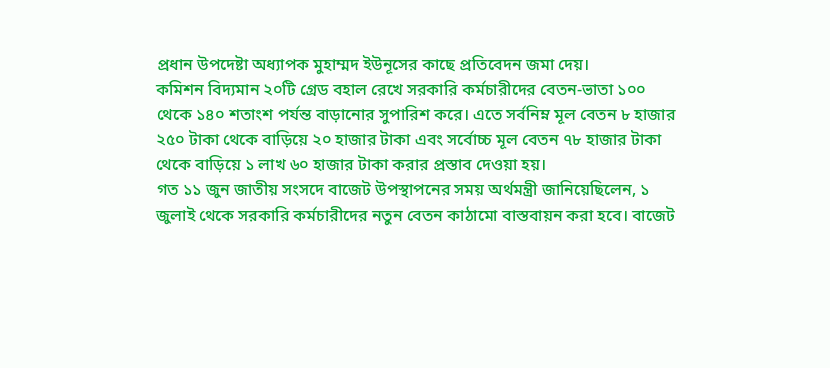প্রধান উপদেষ্টা অধ্যাপক মুহাম্মদ ইউনূসের কাছে প্রতিবেদন জমা দেয়।
কমিশন বিদ্যমান ২০টি গ্রেড বহাল রেখে সরকারি কর্মচারীদের বেতন-ভাতা ১০০ থেকে ১৪০ শতাংশ পর্যন্ত বাড়ানোর সুপারিশ করে। এতে সর্বনিম্ন মূল বেতন ৮ হাজার ২৫০ টাকা থেকে বাড়িয়ে ২০ হাজার টাকা এবং সর্বোচ্চ মূল বেতন ৭৮ হাজার টাকা থেকে বাড়িয়ে ১ লাখ ৬০ হাজার টাকা করার প্রস্তাব দেওয়া হয়।
গত ১১ জুন জাতীয় সংসদে বাজেট উপস্থাপনের সময় অর্থমন্ত্রী জানিয়েছিলেন, ১ জুলাই থেকে সরকারি কর্মচারীদের নতুন বেতন কাঠামো বাস্তবায়ন করা হবে। বাজেট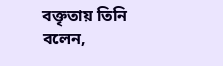বক্তৃতায় তিনি বলেন,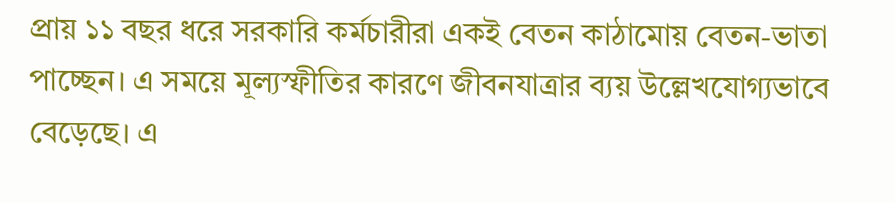প্রায় ১১ বছর ধরে সরকারি কর্মচারীরা একই বেতন কাঠামোয় বেতন-ভাতা পাচ্ছেন। এ সময়ে মূল্যস্ফীতির কারণে জীবনযাত্রার ব্যয় উল্লেখযোগ্যভাবে বেড়েছে। এ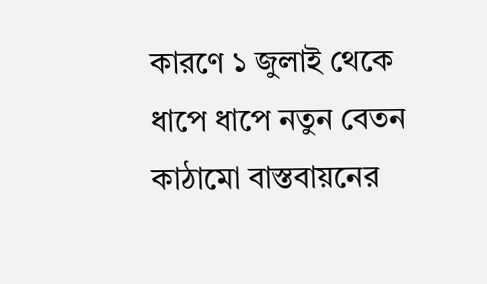কারণে ১ জুলাই থেকে ধাপে ধাপে নতুন বেতন কাঠামো বাস্তবায়নের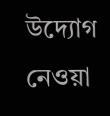উদ্যোগ নেওয়া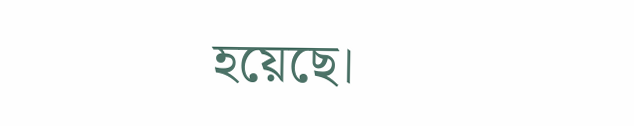হয়েছে।